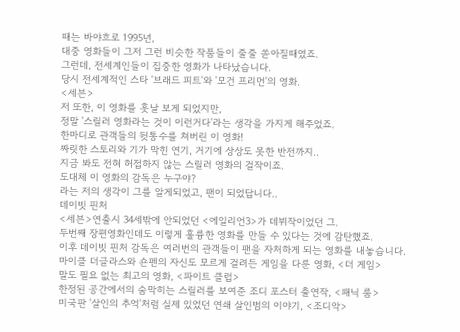때는 바야흐로 1995년,
대중 영화들이 그저 그런 비슷한 작품들이 줄줄 쏟아질때였죠.
그런데, 전세계인들이 집중한 영화가 나타났습니다.
당시 전세계적인 스타 '브래드 피트'와 '모건 프리먼'의 영화.
<세븐>
저 또한, 이 영화를 훗날 보게 되었지만,
정말 '스릴러 영화라는 것이 이런거다'라는 생각을 가지게 해주었죠.
한마디로 관객들의 뒷통수를 쳐버린 이 영화!
짜릿한 스토리와 기가 막힌 연기, 거기에 상상도 못한 반전까지..
지금 봐도 전혀 허접하지 않는 스릴러 영화의 걸작이죠.
도대체 이 영화의 감독은 누구야?
라는 저의 생각이 그를 알게되었고, 팬이 되었답니다..
데이빗 핀처
<세븐>연출시 34세밖에 안되었던 <에일리언3>가 데뷔작이었던 그.
두번째 장편영화인데도 이렇게 훌륭한 영화를 만들 수 있다는 것에 감탄했죠.
이후 데이빗 핀처 감독은 여러번의 관객들이 팬을 자처하게 되는 영화를 내놓습니다.
마이클 더글라스와 숀펜의 자신도 모르게 걸려든 게임을 다룬 영화, <더 게임>
말도 필요 없는 최고의 영화, <파이트 클럽>
한정된 공간에서의 숨막히는 스릴러를 보여준 조디 포스터 출연작, <패닉 룸>
미국판 '살인의 추억'처럼 실제 있었던 연쇄 살인범의 이야기, <조디악>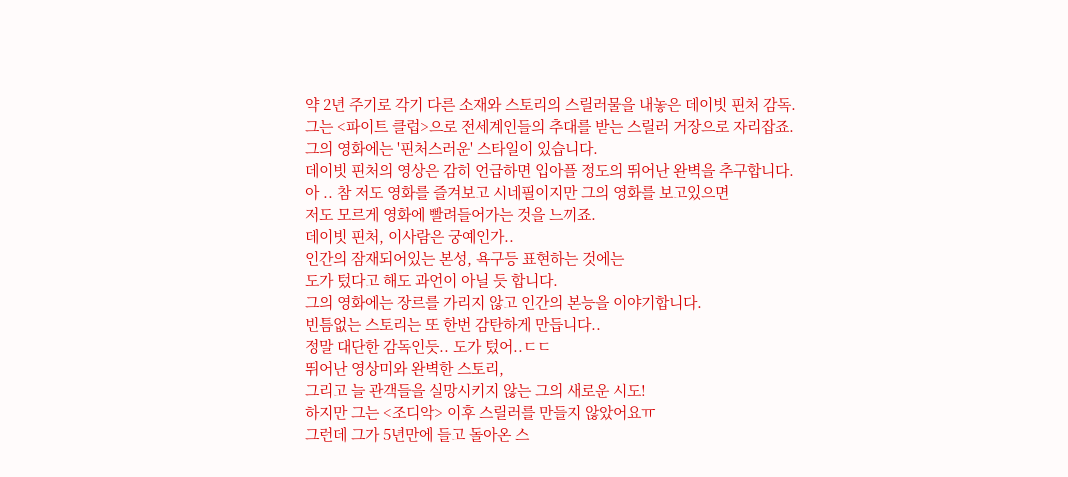약 2년 주기로 각기 다른 소재와 스토리의 스릴러물을 내놓은 데이빗 핀처 감독.
그는 <파이트 클럽>으로 전세계인들의 추대를 받는 스릴러 거장으로 자리잡죠.
그의 영화에는 '핀처스러운' 스타일이 있습니다.
데이빗 핀처의 영상은 감히 언급하면 입아플 정도의 뛰어난 완벽을 추구합니다.
아 .. 참 저도 영화를 즐겨보고 시네필이지만 그의 영화를 보고있으면
저도 모르게 영화에 빨려들어가는 것을 느끼죠.
데이빗 핀처, 이사람은 궁예인가..
인간의 잠재되어있는 본성, 욕구등 표현하는 것에는
도가 텄다고 해도 과언이 아닐 듯 합니다.
그의 영화에는 장르를 가리지 않고 인간의 본능을 이야기합니다.
빈틈없는 스토리는 또 한번 감탄하게 만듭니다..
정말 대단한 감독인듯.. 도가 텄어..ㄷㄷ
뛰어난 영상미와 완벽한 스토리,
그리고 늘 관객들을 실망시키지 않는 그의 새로운 시도!
하지만 그는 <조디악> 이후 스릴러를 만들지 않았어요ㅠ
그런데 그가 5년만에 들고 돌아온 스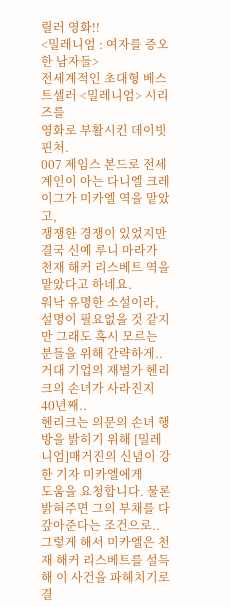릴러 영화!!
<밀레니엄 : 여자를 증오한 남자들>
전세계적인 초대형 베스트셀러 <밀레니엄> 시리즈를
영화로 부활시킨 데이빗 핀처.
007 제임스 본드로 전세계인이 아는 다니엘 크레이그가 미카엘 역을 맡았고,
쟁쟁한 경쟁이 있었지만 결국 신예 루니 마라가 천재 해커 리스베트 역을 맡았다고 하네요.
워낙 유명한 소설이라, 설명이 필요없을 것 같지만 그래도 혹시 모르는 분들을 위해 간략하게..
거대 기업의 재벌가 헨리크의 손녀가 사라진지 40년째..
헨리크는 의문의 손녀 행방을 밝히기 위해 [밀레니엄]매거진의 신념이 강한 기자 미카엘에게
도움을 요청합니다. 물론 밝혀주면 그의 부채를 다 갚아준다는 조건으로..
그렇게 해서 미카엘은 천재 해커 리스베트를 설득해 이 사건을 파헤치기로 결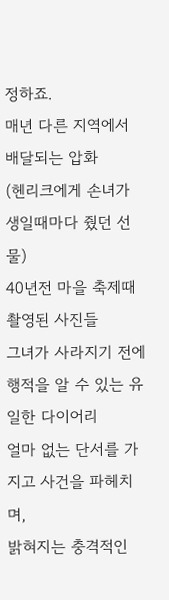정하죠.
매년 다른 지역에서 배달되는 압화
(헨리크에게 손녀가 생일때마다 줬던 선물)
40년전 마을 축제때 촬영된 사진들
그녀가 사라지기 전에 행적을 알 수 있는 유일한 다이어리
얼마 없는 단서를 가지고 사건을 파헤치며,
밝혀지는 충격적인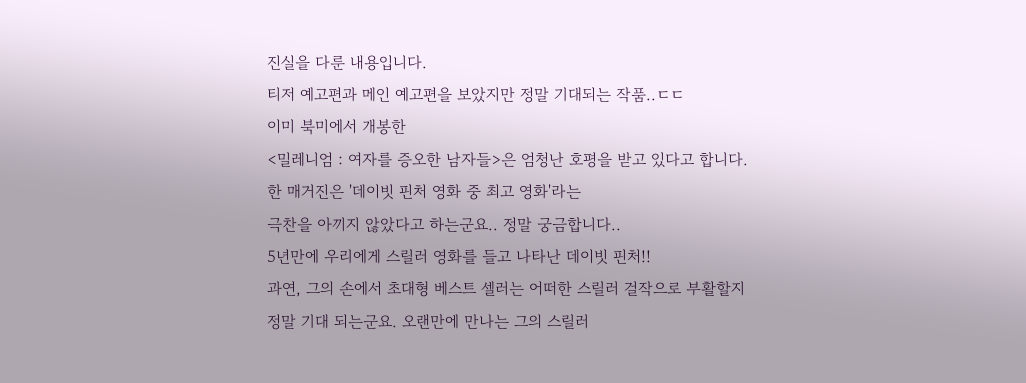진실을 다룬 내용입니다.
티저 예고편과 메인 예고편을 보았지만 정말 기대되는 작품..ㄷㄷ
이미 북미에서 개봉한
<밀레니엄 : 여자를 증오한 남자들>은 엄청난 호평을 받고 있다고 합니다.
한 매거진은 '데이빗 핀처 영화 중 최고 영화'라는
극찬을 아끼지 않았다고 하는군요.. 정말 궁금합니다..
5년만에 우리에게 스릴러 영화를 들고 나타난 데이빗 핀처!!
과연, 그의 손에서 초대형 베스트 셀러는 어떠한 스릴러 걸작으로 부활할지
정말 기대 되는군요. 오랜만에 만나는 그의 스릴러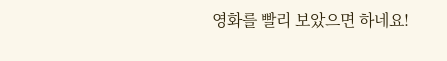영화를 빨리 보았으면 하네요!